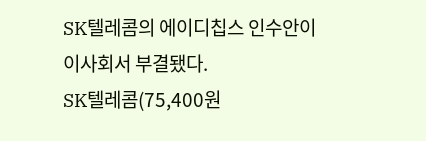SK텔레콤의 에이디칩스 인수안이 이사회서 부결됐다.
SK텔레콤(75,400원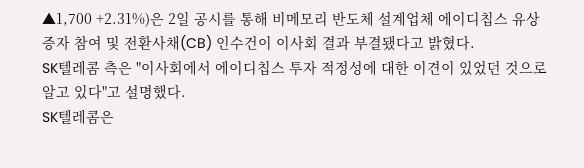▲1,700 +2.31%)은 2일 공시를 통해 비메모리 반도체 설계업체 에이디칩스 유상증자 참여 및 전환사채(CB) 인수건이 이사회 결과 부결됐다고 밝혔다.
SK텔레콤 측은 "이사회에서 에이디칩스 투자 적정성에 대한 이견이 있었던 것으로 알고 있다"고 설명했다.
SK텔레콤은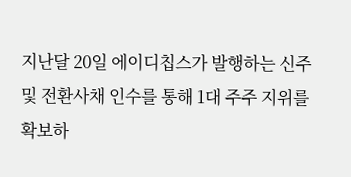지난달 20일 에이디칩스가 발행하는 신주 및 전환사채 인수를 통해 1대 주주 지위를 확보하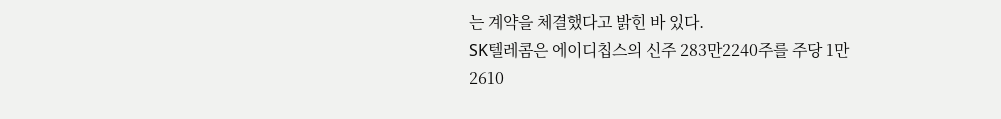는 계약을 체결했다고 밝힌 바 있다.
SK텔레콤은 에이디칩스의 신주 283만2240주를 주당 1만2610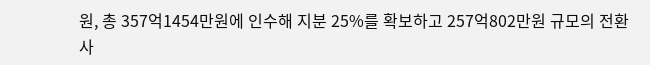원, 총 357억1454만원에 인수해 지분 25%를 확보하고 257억802만원 규모의 전환사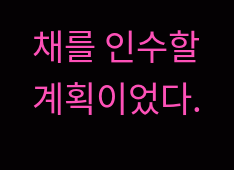채를 인수할 계획이었다.